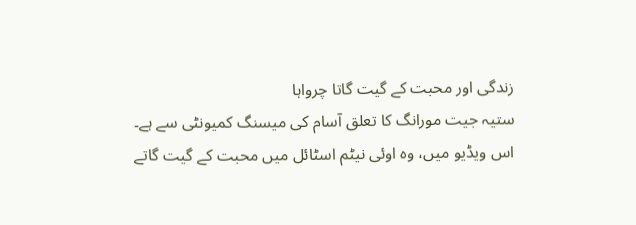زندگی اور محبت کے گیت گاتا چرواہا
ستیہ جیت مورانگ کا تعلق آسام کی میسنگ کمیونٹی سے ہے۔ اس ویڈیو میں، وہ اوئی نیٹم اسٹائل میں محبت کے گیت گاتے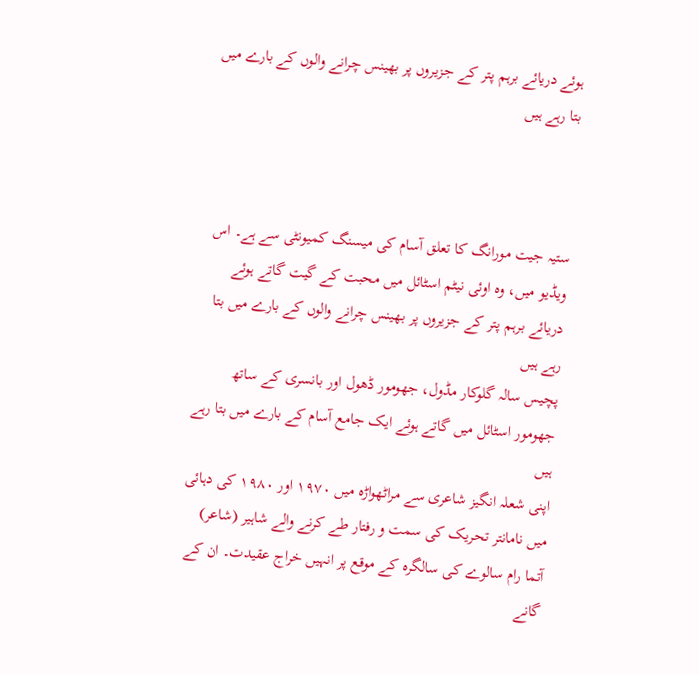ہوئے دریائے برہم پتر کے جزیروں پر بھینس چرانے والوں کے بارے میں بتا رہے ہیں



ستیہ جیت مورانگ کا تعلق آسام کی میسنگ کمیونٹی سے ہے۔ اس ویڈیو میں، وہ اوئی نیٹم اسٹائل میں محبت کے گیت گاتے ہوئے دریائے برہم پتر کے جزیروں پر بھینس چرانے والوں کے بارے میں بتا رہے ہیں
پچیس سالہ گلوکار مڈول، جھومور ڈھول اور بانسری کے ساتھ جھومور اسٹائل میں گاتے ہوئے ایک جامع آسام کے بارے میں بتا رہے ہیں
اپنی شعلہ انگیز شاعری سے مراٹھواڑہ میں ۱۹۷۰ اور ۱۹۸۰ کی دہائی میں نامانتر تحریک کی سمت و رفتار طے کرنے والے شاہیر (شاعر) آتما رام سالوے کی سالگرہ کے موقع پر انہیں خراج عقیدت۔ ان کے گانے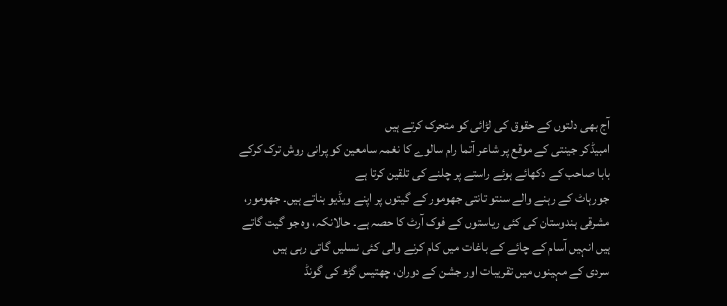آج بھی دلتوں کے حقوق کی لڑائی کو متحرک کرتے ہیں
امبیڈکر جینتی کے موقع پر شاعر آتما رام سالوے کا نغمہ سامعین کو پرانی روش ترک کرکے بابا صاحب کے دکھائے ہوئے راستے پر چلنے کی تلقین کرتا ہے
جورہاٹ کے رہنے والے سنتو تانتی جھومور کے گیتوں پر اپنے ویڈیو بناتے ہیں۔ جھومور، مشرقی ہندوستان کی کئی ریاستوں کے فوک آرٹ کا حصہ ہے۔ حالانکہ، وہ جو گیت گاتے ہیں انہیں آسام کے چائے کے باغات میں کام کرنے والی کئی نسلیں گاتی رہی ہیں
سردی کے مہینوں میں تقریبات اور جشن کے دوران، چھتیس گڑھ کی گونڈ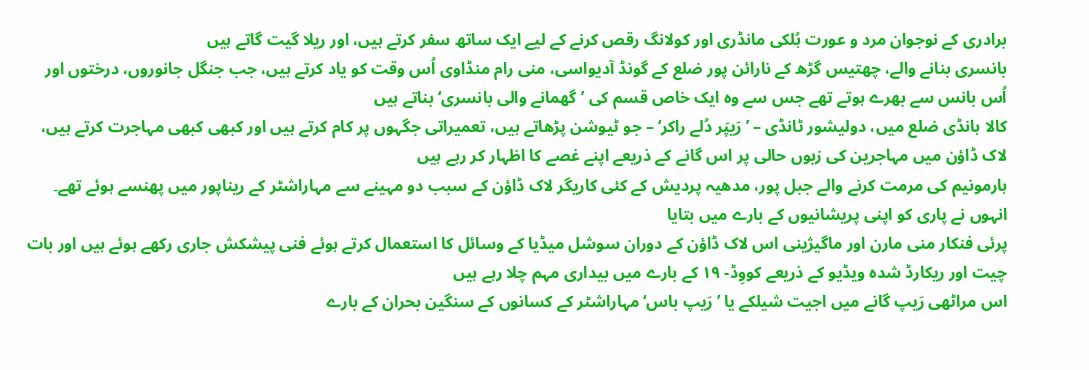برادری کے نوجوان مرد و عورت ہُلکی مانڈری اور کولانگ رقص کرنے کے لیے ایک ساتھ سفر کرتے ہیں، اور ریلا گیت گاتے ہیں
بانسری بنانے والے، چھتیس گڑھ کے نارائن پور ضلع کے گونڈ آدیواسی، منی رام منڈاوی اُس وقت کو یاد کرتے ہیں، جب جنگل جانوروں، درختوں اور اُس بانس سے بھرے ہوتے تھے جس سے وہ ایک خاص قسم کی ’گھمانے والی بانسری‘ بناتے ہیں
کالا ہانڈی ضلع میں، دولیشور ٹانڈی – ’رَیپَر دُلے راکر‘ – جو ٹیوشن پڑھاتے ہیں، تعمیراتی جگہوں پر کام کرتے ہیں اور کبھی کبھی مہاجرت کرتے ہیں، لاک ڈاؤن میں مہاجرین کی زبوں حالی پر اس گانے کے ذریعے اپنے غصے کا اظہار کر رہے ہیں
ہارمونیم کی مرمت کرنے والے جبل پور، مدھیہ پردیش کے کئی کاریگر لاک ڈاؤن کے سبب دو مہینے سے مہاراشٹر کے ریناپور میں پھنسے ہوئے تھے۔ انہوں نے پاری کو اپنی پریشانیوں کے بارے میں بتایا
پرئی فنکار منی مارن اور ماگیژینی اس لاک ڈاؤن کے دوران سوشل میڈیا کے وسائل کا استعمال کرتے ہوئے فنی پیشکش جاری رکھے ہوئے ہیں اور بات چیت اور ریکارڈ شدہ ویڈیو کے ذریعے کووِڈ- ۱۹ کے بارے میں بیداری مہم چلا رہے ہیں
اس مراٹھی رَیپ گانے میں اجیت شیلکے یا ’رَیپ باس‘ مہاراشٹر کے کسانوں کے سنگین بحران کے بارے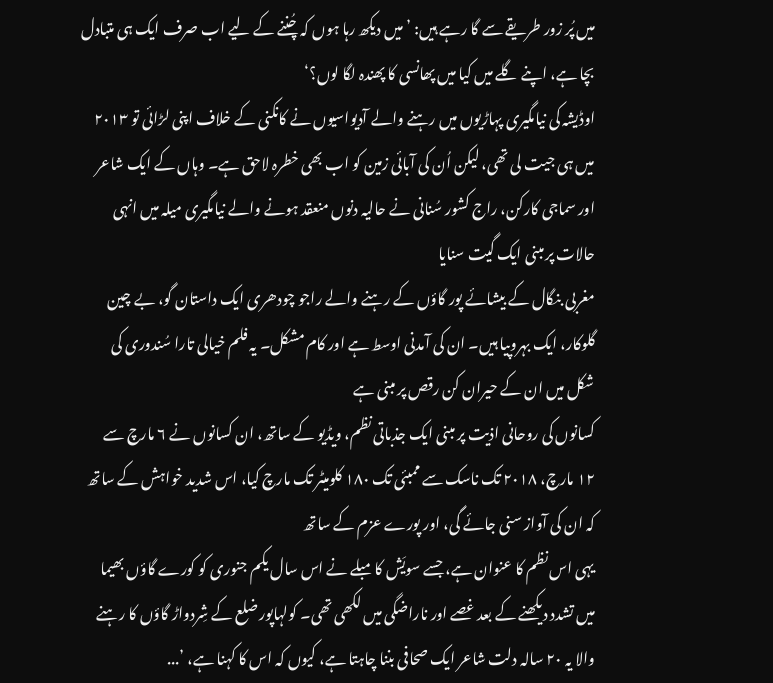میں پُر زور طریقے سے گا رہے ہیں: ’میں دیکھ رہا ہوں کہ چُننے کے لیے اب صرف ایک ہی متبادل بچا ہے، اپنے گلے میں کیا میں پھانسی کا پھندہ لگا لوں؟‘
اوڈیشہ کی نیامگیری پہاڑیوں میں رہنے والے آدیواسیوں نے کانکنی کے خلاف اپنی لڑائی تو ۲۰۱۳ میں ہی جیت لی تھی، لیکن اُن کی آبائی زمین کو اب بھی خطرہ لاحق ہے۔ وہاں کے ایک شاعر اور سماجی کارکن، راج کشور سُنانی نے حالیہ دنوں منعقد ہونے والے نیامگیری میلہ میں انہی حالات پر مبنی ایک گیت سنایا
مغربی بنگال کے بیشائے پور گاؤں کے رہنے والے راجو چودھری ایک داستان گو، بے چین گلوکار، ایک بہروپیا ہیں۔ ان کی آمدنی اوسط ہے اور کام مشکل۔ یہ فلم خیالی تارا سُندوری کی شکل میں ان کے حیران کن رقص پر مبنی ہے
کسانوں کی روحانی اذیت پر مبنی ایک جذباتی نظم، ویڈیو کے ساتھ، ان کسانوں نے ۶ مارچ سے ۱۲ مارچ، ۲۰۱۸ تک ناسک سے ممبئی تک ۱۸۰ کلومیٹر تک مارچ کیا، اس شدید خواہش کے ساتھ کہ ان کی آواز سنی جائے گی، اور پورے عزم کے ساتھ
یہی اس نظم کا عنوان ہے، جسے سویَش کامبلے نے اس سال یکم جنوری کو کورے گاؤں بھیما میں تشدد دیکھنے کے بعد غصے اور ناراضگی میں لکھی تھی۔ کولہاپور ضلع کے شِردواڑ گاؤں کا رہنے والا یہ ۲۰ سالہ دلت شاعر ایک صحافی بننا چاہتا ہے، کیوں کہ اس کا کہنا ہے، ’...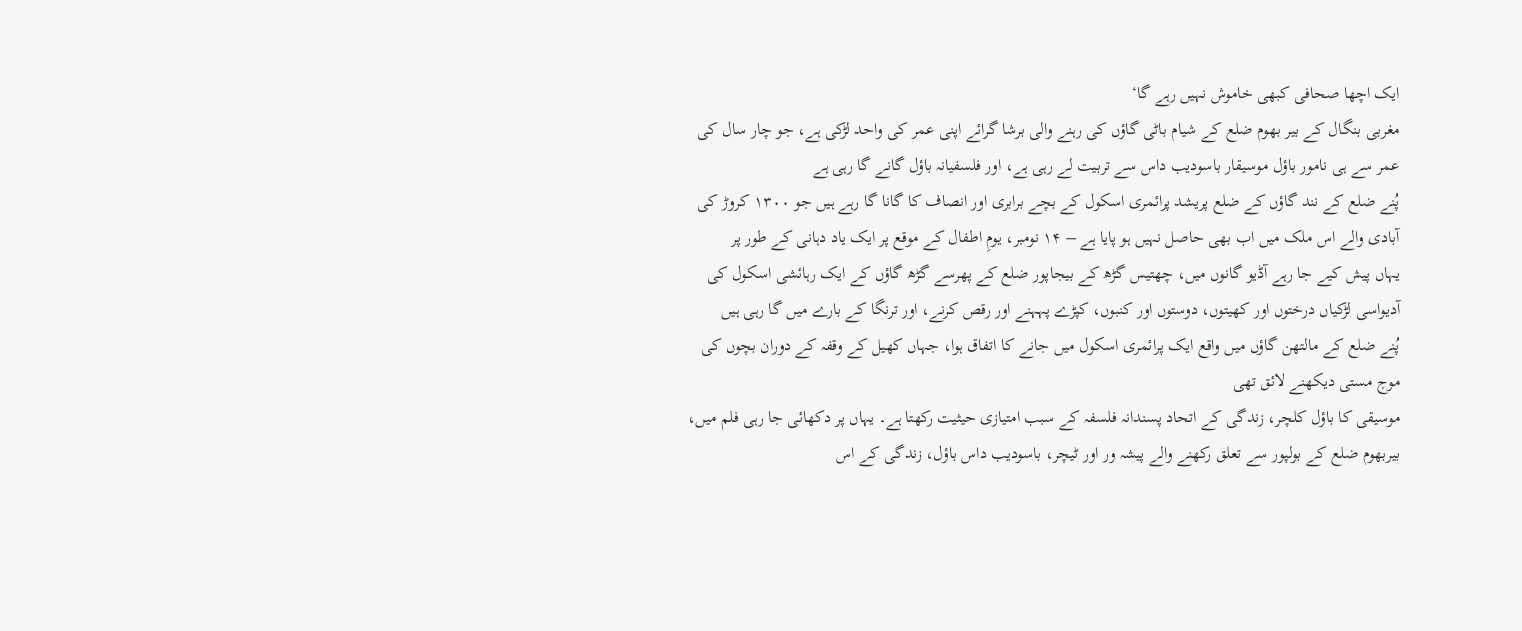ایک اچھا صحافی کبھی خاموش نہیں رہے گا‘
مغربی بنگال کے بیر بھوم ضلع کے شیام باٹی گاؤں کی رہنے والی برشا گرائے اپنی عمر کی واحد لڑکی ہے، جو چار سال کی عمر سے ہی نامور باؤل موسیقار باسودیب داس سے تربیت لے رہی ہے، اور فلسفیانہ باؤل گانے گا رہی ہے
پُنے ضلع کے نند گاؤں کے ضلع پریشد پرائمری اسکول کے بچے برابری اور انصاف کا گانا گا رہے ہیں جو ۱۳۰۰ کروڑ کی آبادی والے اس ملک میں اب بھی حاصل نہیں ہو پایا ہے – ۱۴ نومبر، یومِ اطفال کے موقع پر ایک یاد دہانی کے طور پر
یہاں پیش کیے جا رہے آڈیو گانوں میں، چھتیس گڑھ کے بیجاپور ضلع کے پھرسے گڑھ گاؤں کے ایک رہائشی اسکول کی آدیواسی لڑکیاں درختوں اور کھیتوں، دوستوں اور کنبوں، کپڑے پہہنے اور رقص کرنے، اور ترنگا کے بارے میں گا رہی ہیں
پُنے ضلع کے مالتھن گاؤں میں واقع ایک پرائمری اسکول میں جانے کا اتفاق ہوا، جہاں کھیل کے وقفہ کے دوران بچوں کی موج مستی دیکھنے لائق تھی
موسیقی کا باؤل کلچر، زندگی کے اتحاد پسندانہ فلسفہ کے سبب امتیازی حیثیت رکھتا ہے۔ یہاں پر دکھائی جا رہی فلم میں، بیربھوم ضلع کے بولپور سے تعلق رکھنے والے پیشہ ور اور ٹیچر، باسودیب داس باؤل، زندگی کے اس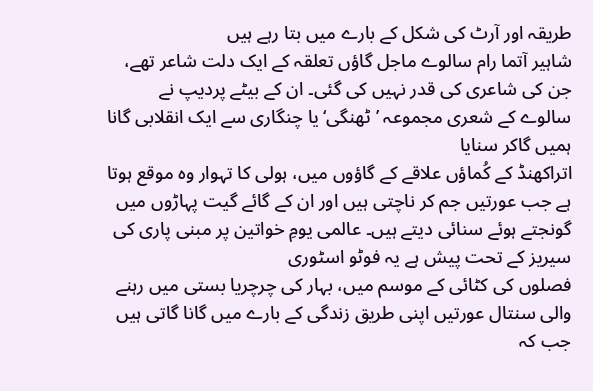طریقہ اور آرٹ کی شکل کے بارے میں بتا رہے ہیں
شاہیر آتما رام سالوے ماجل گاؤں تعلقہ کے ایک دلت شاعر تھے، جن کی شاعری کی قدر نہیں کی گئی۔ ان کے بیٹے پردیپ نے سالوے کے شعری مجموعہ ’ٹھنگی‘ یا چنگاری سے ایک انقلابی گانا ہمیں گاکر سنایا
اتراکھنڈ کے کُماؤں علاقے کے گاؤوں میں، ہولی کا تہوار وہ موقع ہوتا ہے جب عورتیں جم کر ناچتی ہیں اور ان کے گائے گیت پہاڑوں میں گونجتے ہوئے سنائی دیتے ہیں۔ عالمی یومِ خواتین پر مبنی پاری کی سیریز کے تحت پیش ہے یہ فوٹو اسٹوری
فصلوں کی کٹائی کے موسم میں، بہار کی چرچریا بستی میں رہنے والی سنتال عورتیں اپنی طریق زندگی کے بارے میں گانا گاتی ہیں جب کہ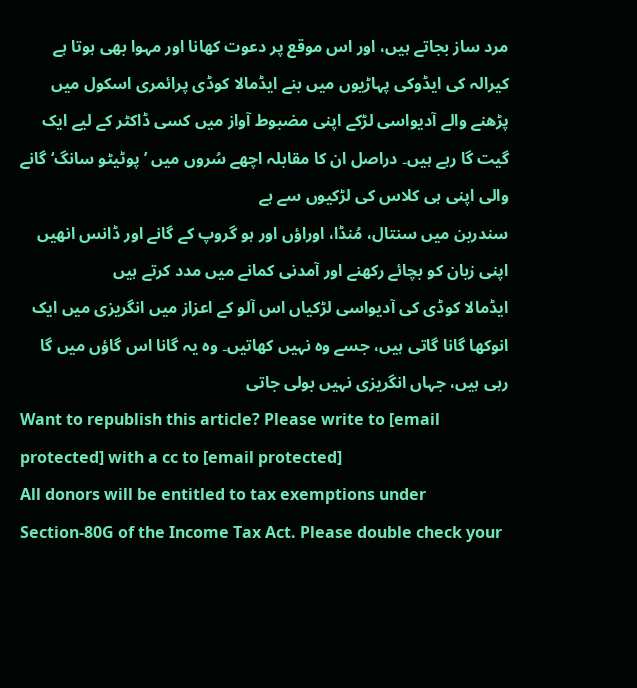مرد ساز بجاتے ہیں، اور اس موقع پر دعوت کھانا اور مہوا بھی ہوتا ہے
کیرالہ کی ایڈوکی پہاڑیوں میں بنے ایڈمالا کوڈی پرائمری اسکول میں پڑھنے والے آدیواسی لڑکے اپنی مضبوط آواز میں کسی ڈاکٹر کے لیے ایک گیت گا رہے ہیں۔ دراصل ان کا مقابلہ اچھے سُروں میں ’پوٹیٹو سانگ‘ گانے والی اپنی ہی کلاس کی لڑکیوں سے ہے
سندربن میں سنتال، مُنڈا، اوراؤں اور ہو گروپ کے گانے اور ڈانس انھیں اپنی زبان کو بچائے رکھنے اور آمدنی کمانے میں مدد کرتے ہیں
ایڈمالا کوڈی کی آدیواسی لڑکیاں اس آلو کے اعزاز میں انگریزی میں ایک انوکھا گانا گاتی ہیں، جسے وہ نہیں کھاتیں۔ وہ یہ گانا اس گاؤں میں گا رہی ہیں، جہاں انگریزی نہیں بولی جاتی
Want to republish this article? Please write to [email protected] with a cc to [email protected]
All donors will be entitled to tax exemptions under Section-80G of the Income Tax Act. Please double check your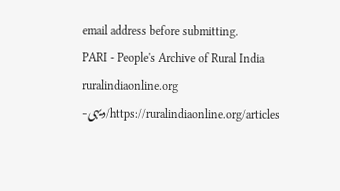email address before submitting.
PARI - People's Archive of Rural India
ruralindiaonline.org
https://ruralindiaonline.org/articles/دیہی-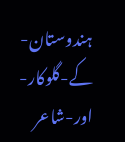ہندوستان-کے-گلوکار-اور-شاعر